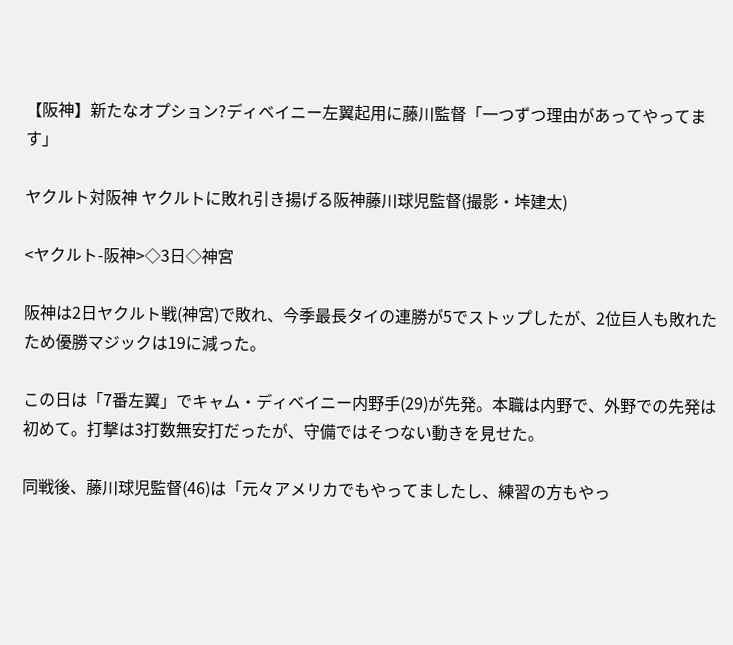【阪神】新たなオプション?ディベイニー左翼起用に藤川監督「一つずつ理由があってやってます」

ヤクルト対阪神 ヤクルトに敗れ引き揚げる阪神藤川球児監督(撮影・垰建太)

<ヤクルト-阪神>◇3日◇神宮

阪神は2日ヤクルト戦(神宮)で敗れ、今季最長タイの連勝が5でストップしたが、2位巨人も敗れたため優勝マジックは19に減った。

この日は「7番左翼」でキャム・ディベイニー内野手(29)が先発。本職は内野で、外野での先発は初めて。打撃は3打数無安打だったが、守備ではそつない動きを見せた。

同戦後、藤川球児監督(46)は「元々アメリカでもやってましたし、練習の方もやっ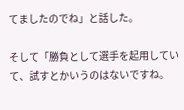てましたのでね」と話した。

そして「勝負として選手を起用していて、試すとかいうのはないですね。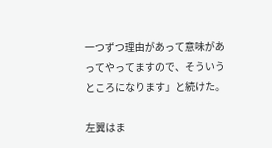一つずつ理由があって意味があってやってますので、そういうところになります」と続けた。

左翼はま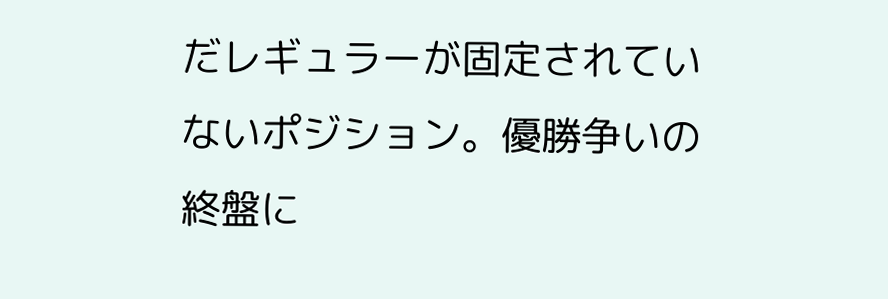だレギュラーが固定されていないポジション。優勝争いの終盤に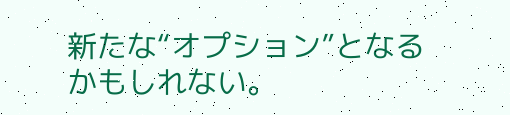新たな“オプション”となるかもしれない。